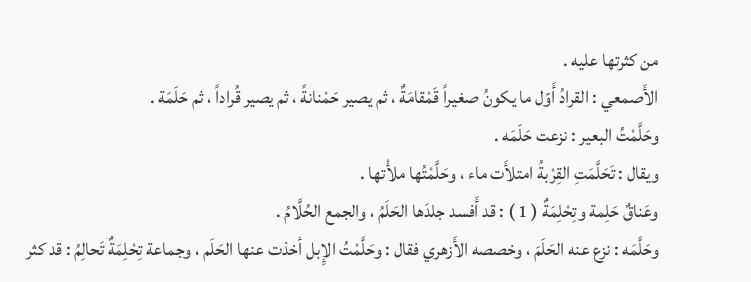من كثرتها عليه .
الأَصمعي : القرادُ أَوّل ما يكونُ صغيراً قَمْقامَةٌ ، ثم يصير حَمْنانةً ، ثم يصير قُراداً ، ثم حَلَمَة .
وحَلَّمْتُ البعير : نزعت حَلَمَه .
ويقال : تَحَلَّمَتِ القِرْبةُ امتلأَت ماء ، وحَلَّمْتُها ملأْتها .
وعَناقٌ حَلِمة وتِحْلِمَةٌ ( 1 ) : قد أَفسد جلدَها الحَلَمُ ، والجمع الحُلَّامُ .
وحَلَّمَه : نزع عنه الحَلَمَ ، وخصصه الأَزهري فقال : وحَلَّمْتُ الإِبل أخذت عنها الحَلَم ، وجماعة تِحْلِمَةٌ تَحالِمُ : قد كثر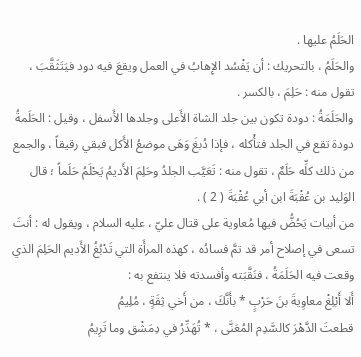الحَلَمُ عليها .
والحَلَمُ ، بالتحريك : أن يَفْسُد الإِهابُ في العمل ويقعَ فيه دود فيَتَثَقَّبَ ، تقول منه : حَلِمَ ، بالكسر .
والحَلَمَةُ : دودة تكون بين جلد الشاة الأَعلى وجلدها الأَسفل ، وقيل : الحَلَمةُ دودة تقع في الجلد فتأْكله ، فإذا دُبغَ وَهَى موضعُ الأَكل فبقي رقيقاً ، والجمع من ذلك كلِّه حَلَمٌ ، تقول منه : تَعَيَّب الجلدُ وحَلِمَ الأَديمُ يَحْلَمُ حَلَماً ؛ قال الوَليد بن عُقْبَةَ ابن أبي عُقْبَةَ ( 2 ) .
من أبيات يَحُضُّ فيها مُعاوية على قتال عليّ ، عليه السلام ، ويقول له : أنتَ تسعى في إصلاح أمر قد تمَّ فسادُه ، كهذه المرأَة التي تَدْبُغُ الأَديم الحَلِمَ الذي وقعت فيه الحَلَمَةُ ، فنَقَّبَته وأفسدته فلا ينتفع به :
أَلا أَبْلِغْ معاوِيةَ بنَ حَرْبٍ * بأَنَّكَ ، من أَخي ثِقَةٍ ، مُلِيمُ
قطعتَ الدَّهْرَ كالسَّدِم المُعَنَّى ، * تُهَدِّرُ في دِمَشْق وما تَرِيمُ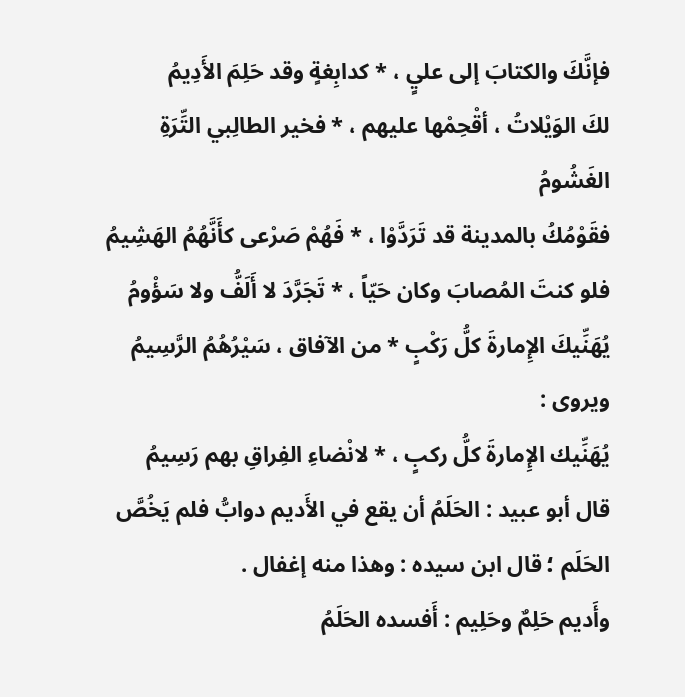فإنَّكَ والكتابَ إلى عليٍ ، * كدابِغةٍ وقد حَلِمَ الأَدِيمُ
لكَ الوَيْلاتُ ، أقْحِمْها عليهم ، * فخير الطالِبي التِّرَةِ الغَشُومُ
فقَوْمُكُ بالمدينة قد تَرَدَّوْا ، * فَهُمْ صَرْعى كأَنَّهُمُ الهَشِيمُ
فلو كنتَ المُصابَ وكان حَيّاً ، * تَجَرَّدَ لا أَلَفُّ ولا سَؤْومُ
يُهَنِّيكَ الإِمارةَ كلُّ رَكْبٍ * من الآفاق ، سَيْرُهُمُ الرَّسِيمُ
ويروى :
يُهَنِّيك الإِمارةَ كلُّ ركبٍ ، * لانْضاءِ الفِراقِ بهم رَسِيمُ
قال أبو عبيد : الحَلَمُ أن يقع في الأَديم دوابُّ فلم يَخُصَّ الحَلَم ؛ قال ابن سيده : وهذا منه إغفال .
وأَديم حَلِمٌ وحَلِيم : أَفسده الحَلَمُ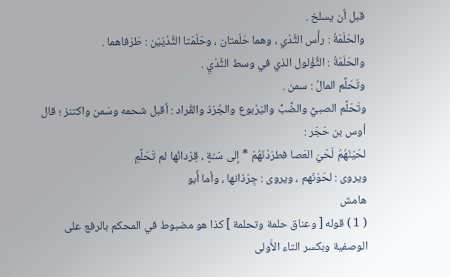قبل أن يسلخ .
والحَلَمَةُ : رأْس الثَّدْي ، وهما حَلَمتان ، وحَلَمَتا الثَّدْيَيْن : طَرَفاهما .
والحَلَمَةُ : الثُّؤْلول الذي في وسط الثَّدْيِ .
وتَحَلَّم المالُ : سمن .
وتَحَلَّم الصبيُّ والضَّبُّ واليَرْبوع والجُرَذ والقُراد : أقبل شحمه وسَمن واكتنز ؛ قال أوس بن حَجَر :
لحَيْنَهُمُ لَحْيَ العَصا فطرَدْنَهُمْ * إلى سَنةٍ ، قِرْدانُها لم تَحَلَّمِ
ويروى : لحَوْنَهم ، ويروى : جِرْذانها ، وأما أَبو
هامش
( 1 ) قوله [ وعناق حلمة وتحلمة ] كذا هو مضبوط في المحكم بالرفع على الوصفية وبكسر التاء الأَولى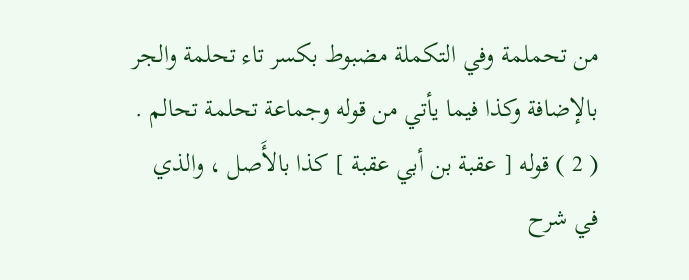من تحملمة وفي التكملة مضبوط بكسر تاء تحلمة والجر بالإضافة وكذا فيما يأتي من قوله وجماعة تحلمة تحالم .
( 2 ) قوله [ عقبة بن أبي عقبة ] كذا بالأَصل ، والذي في شرح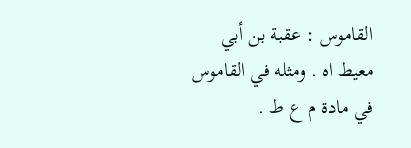القاموس : عقبة بن أبي معيط اه . ومثله في القاموس في مادة م ع ط .